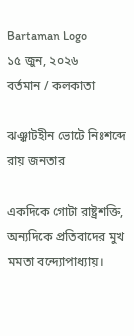Bartaman Logo
১৫ জুন, ২০২৬
বর্তমান / কলকাতা

ঝঞ্ঝাটহীন ভোটে নিঃশব্দে রায় জনতার

একদিকে গোটা রাষ্ট্রশক্তি, অন্যদিকে প্রতিবাদের মুখ মমতা বন্দ্যোপাধ্যায়।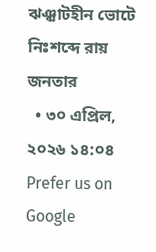ঝঞ্ঝাটহীন ভোটে নিঃশব্দে রায় জনতার
  • ৩০ এপ্রিল, ২০২৬ ১৪:০৪
Prefer us on Google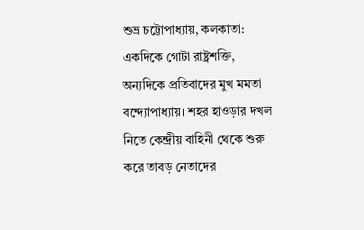শুভ্র চট্টোপাধ্যায়, কলকাতা: একদিকে গোটা রাষ্ট্রশক্তি, অন্যদিকে প্রতিবাদের মুখ মমতা বন্দ্যোপাধ্যায়। শহর হাওড়ার দখল নিতে কেন্দ্রীয় বাহিনী থেকে শুরু করে তাবড় নেতাদের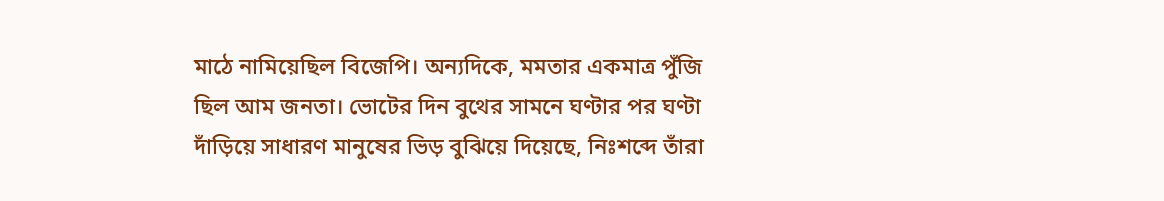মাঠে নামিয়েছিল বিজেপি। অন্যদিকে, মমতার একমাত্র পুঁজি ছিল আম জনতা। ভোটের দিন বুথের সামনে ঘণ্টার পর ঘণ্টা দাঁড়িয়ে সাধারণ মানুষের ভিড় বুঝিয়ে দিয়েছে, নিঃশব্দে তাঁরা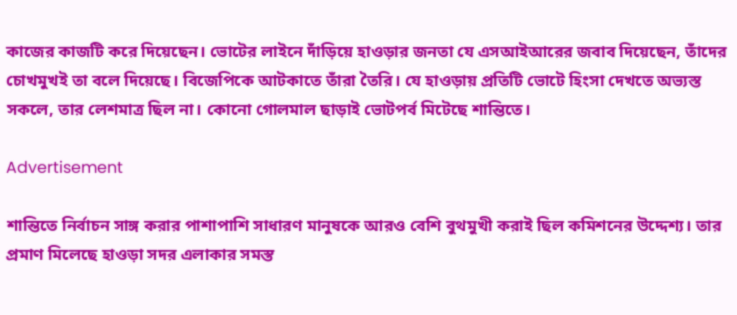কাজের কাজটি করে দিয়েছেন। ভোটের লাইনে দাঁড়িয়ে হাওড়ার জনতা যে এসআইআরের জবাব দিয়েছেন, তাঁদের চোখমুখই তা বলে দিয়েছে। বিজেপিকে আটকাতে তাঁরা তৈরি। যে হাওড়ায় প্রতিটি ভোটে হিংসা দেখতে অভ্যস্ত সকলে, তার লেশমাত্র ছিল না। কোনো গোলমাল ছাড়াই ভোটপর্ব মিটেছে শান্তিতে।

Advertisement

শান্তিতে নির্বাচন সাঙ্গ করার পাশাপাশি সাধারণ মানুষকে আরও বেশি বুথমুখী করাই ছিল কমিশনের উদ্দেশ্য। তার প্রমাণ মিলেছে হাওড়া সদর এলাকার সমস্ত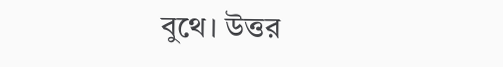বুথে। উত্তর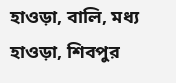হাওড়া, বালি, মধ্য হাওড়া, শিবপুর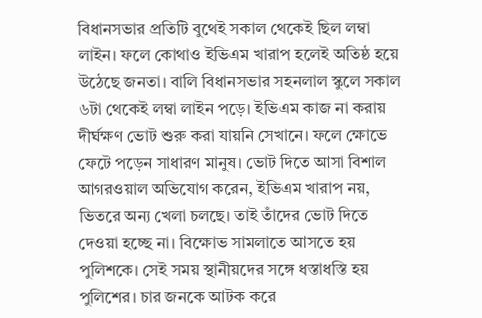বিধানসভার প্রতিটি বুথেই সকাল থেকেই ছিল লম্বা লাইন। ফলে কোথাও ইভিএম খারাপ হলেই অতিষ্ঠ হয়ে উঠেছে জনতা। বালি বিধানসভার সহনলাল স্কুলে সকাল ৬টা থেকেই লম্বা লাইন পড়ে। ইভিএম কাজ না করায় দীর্ঘক্ষণ ভোট শুরু করা যায়নি সেখানে। ফলে ক্ষোভে ফেটে পড়েন সাধারণ মানুষ। ভোট দিতে আসা বিশাল আগরওয়াল অভিযোগ করেন, ইভিএম খারাপ নয়, ভিতরে অন্য খেলা চলছে। তাই তাঁদের ভোট দিতে দেওয়া হচ্ছে না। বিক্ষোভ সামলাতে আসতে হয় পুলিশকে। সেই সময় স্থানীয়দের সঙ্গে ধস্তাধস্তি হয় পুলিশের। চার জনকে আটক করে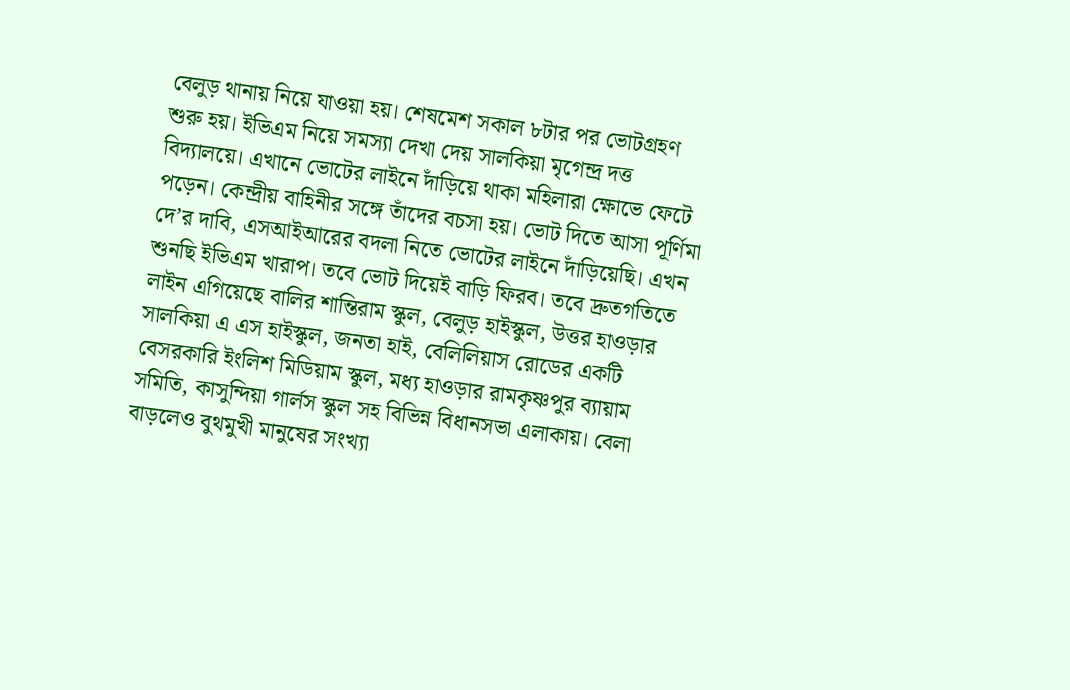বেলুড় থানায় নিয়ে যাওয়া হয়। শেষমেশ সকাল ৮টার পর ভোটগ্রহণ শুরু হয়। ইভিএম নিয়ে সমস্যা দেখা দেয় সালকিয়া মৃগেন্দ্র দত্ত বিদ্যালয়ে। এখানে ভোটের লাইনে দাঁড়িয়ে থাকা মহিলারা ক্ষোভে ফেটে পড়েন। কেন্দ্রীয় বাহিনীর সঙ্গে তাঁদের বচসা হয়। ভোট দিতে আসা পূর্ণিমা দে’র দাবি, এসআইআরের বদলা নিতে ভোটের লাইনে দাঁড়িয়েছি। এখন শুনছি ইভিএম খারাপ। তবে ভোট দিয়েই বাড়ি ফিরব। তবে দ্রুতগতিতে লাইন এগিয়েছে বালির শান্তিরাম স্কুল, বেলুড় হাইস্কুল, উত্তর হাওড়ার সালকিয়া এ এস হাইস্কুল, জনতা হাই, বেলিলিয়াস রোডের একটি বেসরকারি ইংলিশ মিডিয়াম স্কুল, মধ্য হাওড়ার রামকৃষ্ণপুর ব্যায়াম সমিতি, কাসুন্দিয়া গার্লস স্কুল সহ বিভিন্ন বিধানসভা এলাকায়। বেলা বাড়লেও বুথমুখী মানুষের সংখ্যা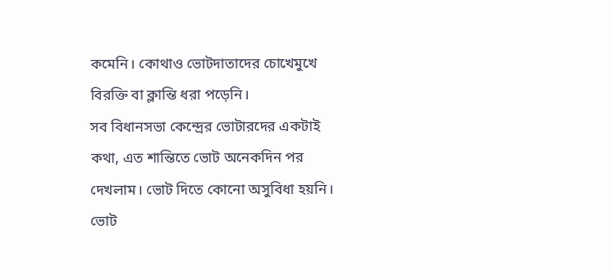কমেনি। কোথাও ভোটদাতাদের চোখেমুখে বিরক্তি বা ক্লান্তি ধরা পড়েনি।
সব বিধানসভা কেন্দ্রের ভোটারদের একটাই কথা, এত শান্তিতে ভোট অনেকদিন পর দেখলাম। ভোট দিতে কোনো অসুবিধা হয়নি। ভোট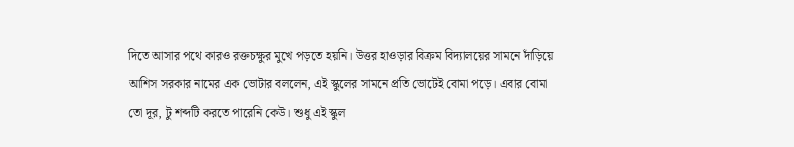দিতে আসার পথে কারও রক্তচক্ষুর মুখে পড়তে হয়নি। উত্তর হাওড়ার বিক্রম বিদ্যালয়ের সামনে দাঁড়িয়ে আশিস সরকার নামের এক ভোটার বললেন, এই স্কুলের সামনে প্রতি ভোটেই বোমা পড়ে। এবার বোমা তো দূর, টু শব্দটি করতে পারেনি কেউ। শুধু এই স্কুল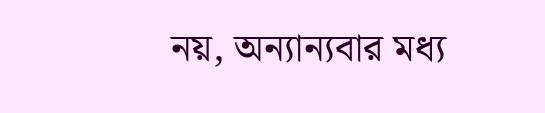নয়, অন্যান্যবার মধ্য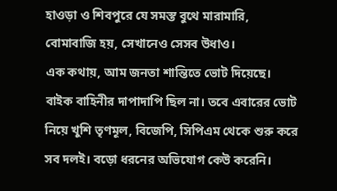হাওড়া ও শিবপুরে যে সমস্ত বুথে মারামারি, বোমাবাজি হয়, সেখানেও সেসব উধাও।
এক কথায়, আম জনতা শান্তিতে ভোট দিয়েছে। বাইক বাহিনীর দাপাদাপি ছিল না। তবে এবারের ভোট নিয়ে খুশি তৃণমূল, বিজেপি, সিপিএম থেকে শুরু করে সব দলই। বড়ো ধরনের অভিযোগ কেউ করেনি।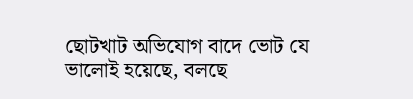ছোটখাট অভিযোগ বাদে ভোট যে ভালোই হয়েছে, বলছে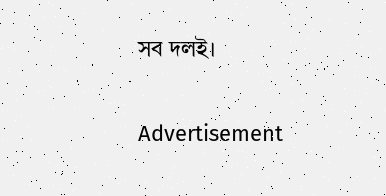সব দলই।

Advertisement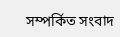সম্পর্কিত সংবাদ